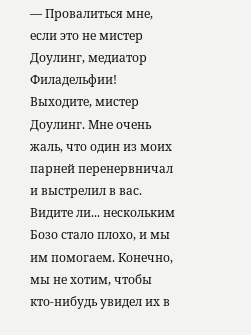— Провалиться мне, если это не мистер Доулинг, медиатор Филадельфии! Выходите, мистер Доулинг. Мне очень жаль, что один из моих парней перенервничал и выстрелил в вас. Видите ли... нескольким Бозо стало плохо, и мы им помогаем. Конечно, мы не хотим, чтобы кто-нибудь увидел их в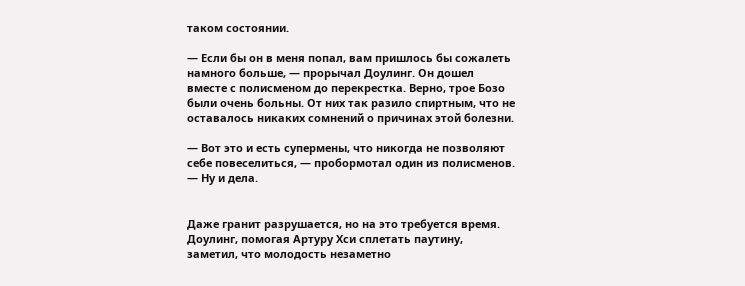таком состоянии.

— Если бы он в меня попал, вам пришлось бы сожалеть намного больше, — прорычал Доулинг. Он дошел вместе с полисменом до перекрестка. Верно, трое Бозо были очень больны. От них так разило спиртным, что не оставалось никаких сомнений о причинах этой болезни.

— Вот это и есть супермены, что никогда не позволяют себе повеселиться, — пробормотал один из полисменов. — Ну и дела.


Даже гранит разрушается, но на это требуется время. Доулинг, помогая Артуру Хси сплетать паутину, заметил, что молодость незаметно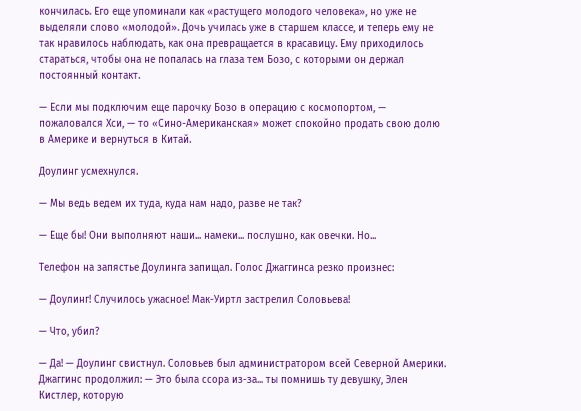кончилась. Его еще упоминали как «растущего молодого человека», но уже не выделяли слово «молодой». Дочь училась уже в старшем классе, и теперь ему не так нравилось наблюдать, как она превращается в красавицу. Ему приходилось стараться, чтобы она не попалась на глаза тем Бозо, с которыми он держал постоянный контакт.

— Если мы подключим еще парочку Бозо в операцию с космопортом, — пожаловался Хси, — то «Сино-Американская» может спокойно продать свою долю в Америке и вернуться в Китай.

Доулинг усмехнулся.

— Мы ведь ведем их туда, куда нам надо, разве не так?

— Еще бы! Они выполняют наши... намеки... послушно, как овечки. Но...

Телефон на запястье Доулинга запищал. Голос Джаггинса резко произнес:

— Доулинг! Случилось ужасное! Мак-Уиртл застрелил Соловьева!

— Что, убил?

— Да! — Доулинг свистнул. Соловьев был администратором всей Северной Америки. Джаггинс продолжил: — Это была ссора из-за... ты помнишь ту девушку, Элен Кистлер, которую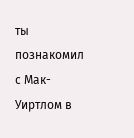ты познакомил с Мак-Уиртлом в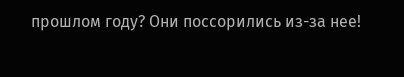прошлом году? Они поссорились из-за нее!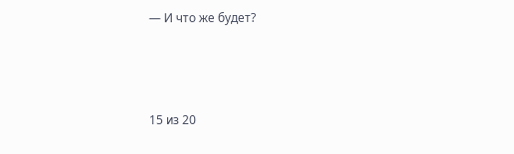— И что же будет?



15 из 20